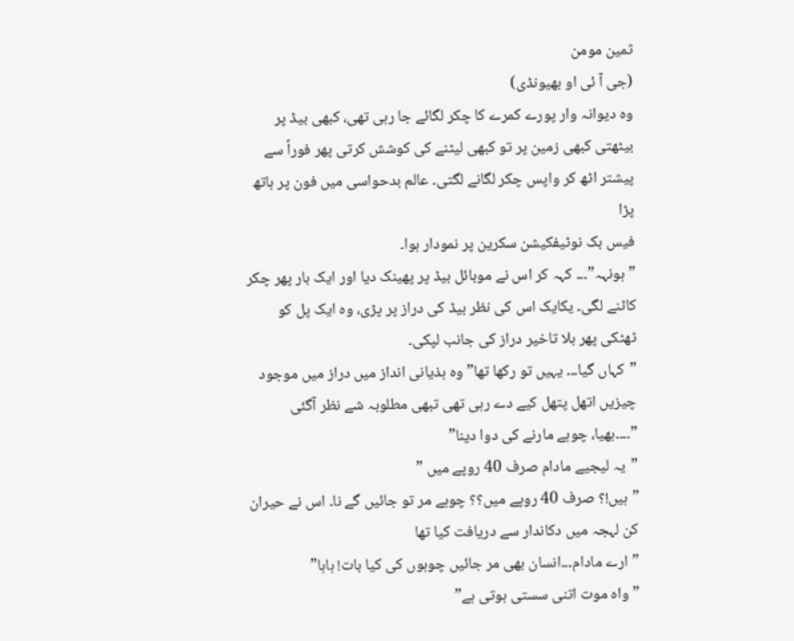ثمین مومن
(جی آ ئی او بھیونڈی)
وہ دیوانہ وار پورے کمرے کا چکر لگائے جا رہی تھی، کبھی بیڈ پر بیٹھتی کبھی زمین پر تو کبھی لیٹنے کی کوشش کرتی پھر فوراً سے پیشتر اٹھ کر واپس چکر لگانے لگتی۔ عالم بدحواسی میں فون پر ہاتھ پڑا
فیس بک نوٹیفکیشن سکرین پر نمودار ہوا۔
”ہونہہ”۔۔۔ کہہ کر اس نے موبائل بیڈ پر پھینک دیا اور ایک بار پھر چکر کاٹنے لگی۔ یکایک اس کی نظر بیڈ کی دراز پر پڑی، وہ ایک پل کو ٹھٹکی پھر بلا تاخیر دراز کی جانب لپکی۔
”کہاں گیا۔۔۔ یہیں تو رکھا تھا” وہ ہذیانی انداز میں دراز میں موجود چیزیں اتھل پتھل کیے دے رہی تھی تبھی مطلوبہ شے نظر آگئی
”۔۔۔۔بھیا، چوہے مارنے کی دوا دینا”
”یہ لیجیے مادام صرف 40 روپے میں ”
”ہیں!؟ صرف 40 روپے میں؟؟ چوہے مر تو جائیں گے نا۔ اس نے حیران کن لہجہ میں دکاندار سے دریافت کیا تھا
”ارے مادام۔۔۔انسان بھی مر جائیں چوہوں کی کیا بات! ہاہا”
”واہ موت اتنی سستی ہوتی ہے”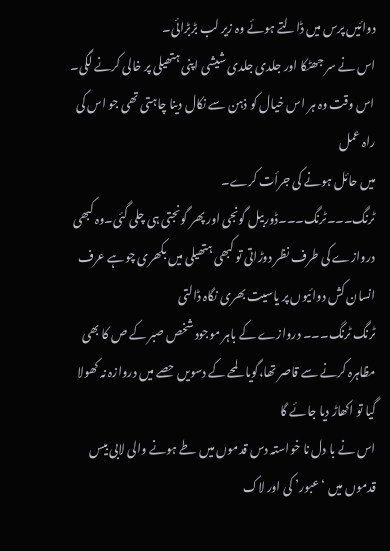دوائیں پرس میں ڈالتے ہوئے وہ زیر لب بڑبڑائی۔
اس نے سر جھٹکا اور جلدی جلدی شیشی اپنی ہتھیلی پر خالی کرنے لگی۔ اس وقت وہ ہر اس خیال کو ذہن سے نکال دینا چاہتی تھی جو اس کی راہ عمل
میں حائل ہونے کی جرأت کرے۔
ٹرنگ۔۔۔ٹرنگ۔۔۔ڈوربیل گونجی اور پھر گونجتی ہی چلی گئی۔وہ کبھی دروازے کی طرف نظر دوڑاتی تو کبھی ہتھیلی میں بکھری چوہے عرف انسان کش دوائیوں پر یاسیت بھری نگاہ ڈالتی
ٹرنگ ٹرنگ۔۔۔ دروازے کے باہر موجود شخص صبر کے ص کا بھی مظاہرہ کرنے سے قاصر تھا،گویا لمحے کے دسویں حصے میں دروازہ نہ کھولا گیا تو اکھاڑ دیا جائے گا
اس نے با دل نا خواستہ دس قدموں میں طے ہونے والی لابی بیس قدموں میں ‘عبور’ کی اور لاک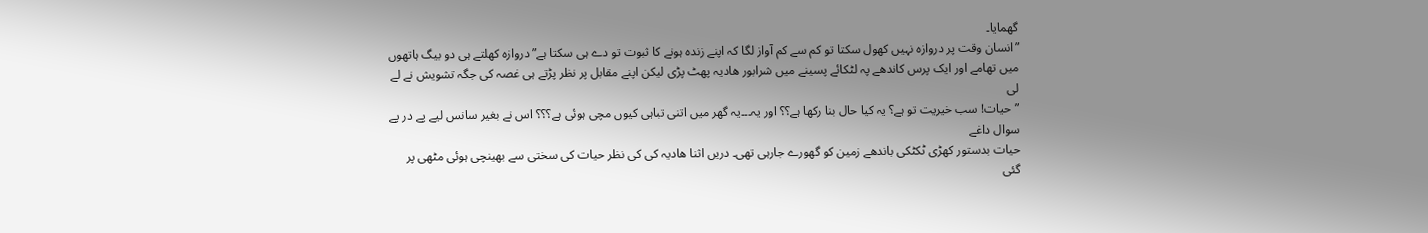گھمایا۔
”انسان وقت پر دروازہ نہیں کھول سکتا تو کم سے کم آواز لگا کہ اپنے زندہ ہونے کا ثبوت تو دے ہی سکتا ہے” دروازہ کھلتے ہی دو بیگ ہاتھوں میں تھامے اور ایک پرس کاندھے پہ لٹکائے پسینے میں شرابور ھادیہ پھٹ پڑی لیکن اپنے مقابل پر نظر پڑتے ہی غصہ کی جگہ تشویش نے لے لی
”حیات! سب خیریت تو ہے؟ یہ کیا حال بنا رکھا ہے؟؟ اور یہ۔۔۔یہ گھر میں اتنی تباہی کیوں مچی ہوئی ہے؟؟؟ اس نے بغیر سانس لیے پے در پے سوال داغے
حیات بدستور کھڑی ٹکٹکی باندھے زمین کو گھورے جارہی تھی۔ دریں اثنا ھادیہ کی کی نظر حیات کی سختی سے بھینچی ہوئی مٹھی پر گئی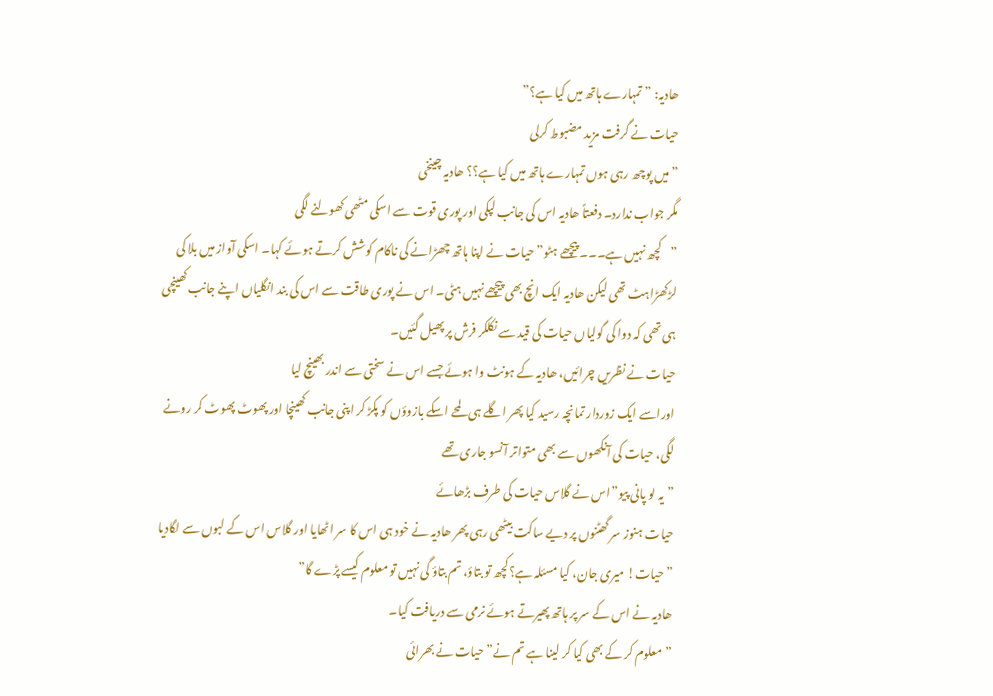ھادیہ: ”تمہارے ہاتھ میں کیا ہے؟”
حیات نے گرفت مزید مضبوط کرلی
”میں پوچھ رہی ہوں تمہارے ہاتھ میں کیا ہے؟؟ ھادیہ چینخی
مگر جواب ندارد۔ دفعتاً ھادیہ اس کی جانب لپکی اور پوری قوت سے اسکی مٹھی کھولنے لگی
”کچھ نہیں ہے۔۔۔ پیچھے ہٹو” حیات نے اپنا ہاتھ چھڑانے کی ناکام کوشش کرتے ہوئے کہا۔ اسکی آواز میں بلا کی لڑکھڑاہٹ تھی لیکن ھادیہ ایک انچ بھی پیچھے نہیں ہٹی۔ اس نے پوری طاقت سے اس کی بند انگلیاں اپنے جانب کھینچی ہی تھی کہ دوا کی گولیاں حیات کی قید سے نکلکر فرش پر پھیل گئیں۔
حیات نے نظریں چرائیں، ھادیہ کے ہونٹ وا ہوئے جسے اس نے سختی سے اندر بھینچ لیا
اوراسے ایک زوردار تمانچہ رسید کیا پھر اگلے ہی لمحے اسکے بازوؤں کو پکڑ کر اپنی جانب کھینچا اور پھوٹ پھوٹ کر رونے لگی، حیات کی آنکھوں سے بھی متواتر آنسو جاری تھے
”یہ لو پانی پیو”اس نے گلاس حیات کی طرف بڑھائے
حیات ہنوز سر گھٹنوں پر دیے ساکت بیٹھی رہی پھر ھادیہ نے خود ہی اس کا سر اٹھایا اور گلاس اس کے لبوں سے لگادیا
”حیات! میری جان، کیا مسئلہ ہے؟کچھ تو بتاؤ، تم بتاؤ گی نہیں تو معلوم کیسے پڑے گا”
ھادیہ نے اس کے سر پر ہاتھ پھیرتے ہوئے نرمی سے دریافت کیا۔
”معلوم کر کے بھی کیا کر لینا ہے تم نے”حیات نے بھرائی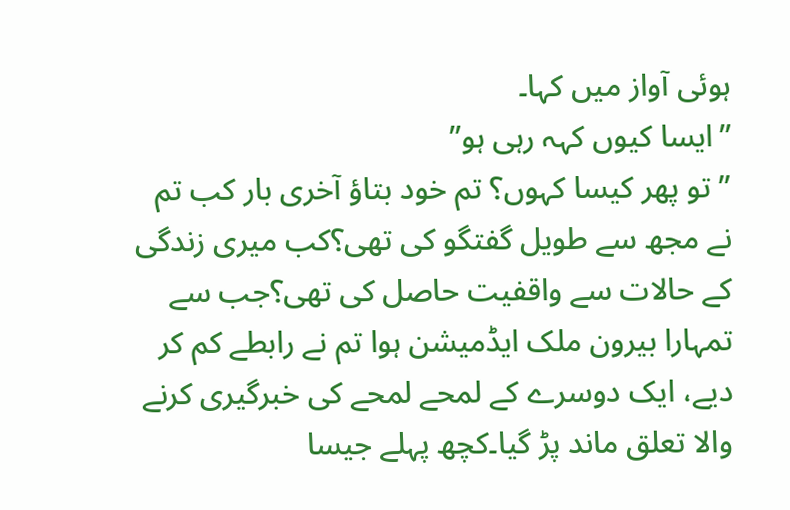ہوئی آواز میں کہا۔
”ایسا کیوں کہہ رہی ہو”
”تو پھر کیسا کہوں؟ تم خود بتاؤ آخری بار کب تم نے مجھ سے طویل گفتگو کی تھی؟کب میری زندگی کے حالات سے واقفیت حاصل کی تھی؟جب سے تمہارا بیرون ملک ایڈمیشن ہوا تم نے رابطے کم کر دیے، ایک دوسرے کے لمحے لمحے کی خبرگیری کرنے والا تعلق ماند پڑ گیا۔کچھ پہلے جیسا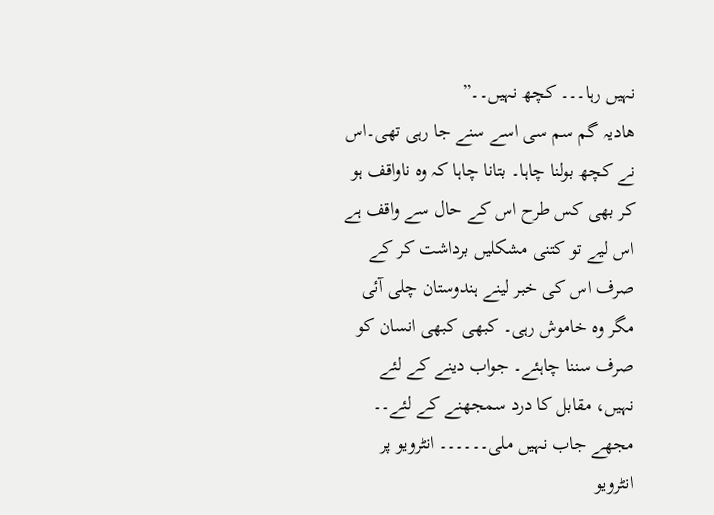نہیں رہا۔۔۔ کچھ نہیں۔۔”
ھادیہ گم سم سی اسے سنے جا رہی تھی۔اس نے کچھ بولنا چاہا۔ بتانا چاہا کہ وہ ناواقف ہو کر بھی کس طرح اس کے حال سے واقف ہے اس لیے تو کتنی مشکلیں برداشت کر کے صرف اس کی خبر لینے ہندوستان چلی آئی مگر وہ خاموش رہی۔ کبھی کبھی انسان کو صرف سننا چاہئے۔ جواب دینے کے لئے نہیں، مقابل کا درد سمجھنے کے لئے۔۔
مجھے جاب نہیں ملی۔۔۔۔۔۔ انٹرویو پر انٹرویو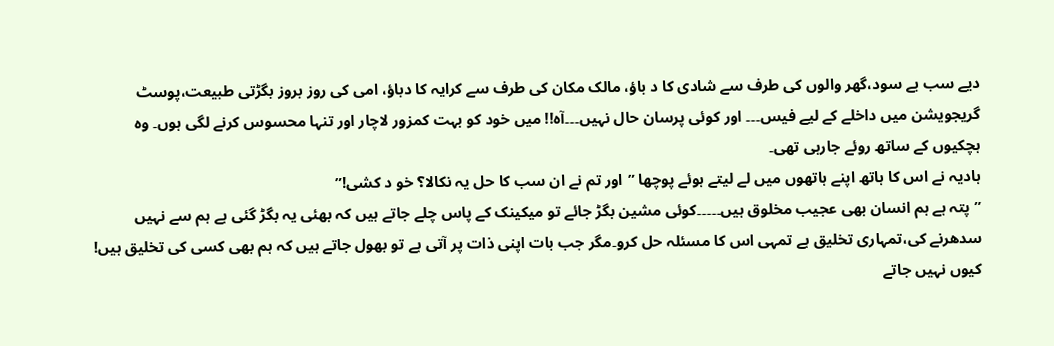دیے سب بے سود،گھر والوں کی طرف سے شادی کا د باؤ، مالک مکان کی طرف سے کرایہ کا دباؤ، امی کی روز بروز بگڑتی طبیعت،پوسٹ گریجویشن میں داخلے کے لیے فیس۔۔۔ اور کوئی پرسان حال نہیں۔۔۔آہ!! میں خود کو بہت کمزور لاچار اور تنہا محسوس کرنے لگی ہوں۔ وہ ہچکیوں کے ساتھ روئے جارہی تھی۔
ہادیہ نے اس کا ہاتھ اپنے ہاتھوں میں لے لیتے ہوئے پوچھا ”اور تم نے ان سب کا حل یہ نکالا؟ خو د کشی!”
”پتہ ہے ہم انسان بھی عجیب مخلوق ہیں۔۔۔۔۔کوئی مشین بگڑ جائے تو میکینک کے پاس چلے جاتے ہیں کہ بھئی یہ بگڑ گئی ہے ہم سے نہیں سدھرنے کی،تمہاری تخلیق ہے تمہی اس کا مسئلہ حل کرو۔مگر جب بات اپنی ذات پر آتی ہے تو بھول جاتے ہیں کہ ہم بھی کسی کی تخلیق ہیں! کیوں نہیں جاتے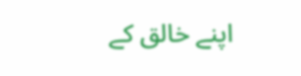اپنے خالق کے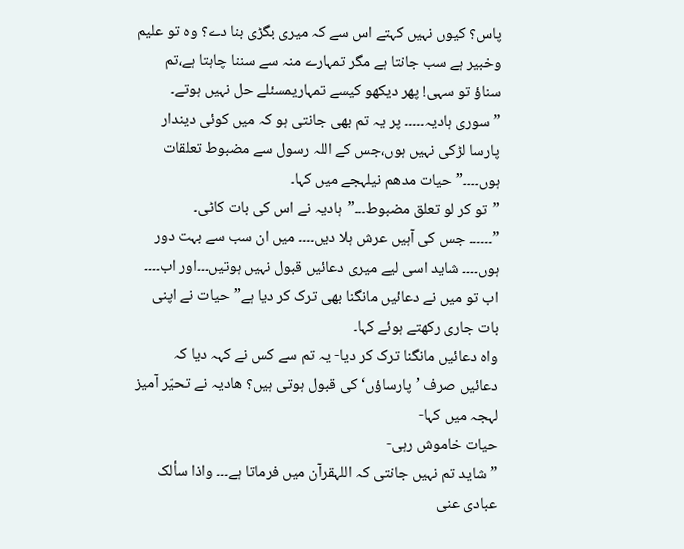پاس؟ کیوں نہیں کہتے اس سے کہ میری بگڑی بنا دے؟ وہ تو علیم وخبیر ہے سب جانتا ہے مگر تمہارے منہ سے سننا چاہتا ہے،تم سناؤ تو سہی! پھر دیکھو کیسے تمہاریمسئلے حل نہیں ہوتے۔
”سوری ہادیہ۔۔۔۔۔ پر یہ تم بھی جانتی ہو کہ میں کوئی دیندار پارسا لڑکی نہیں ہوں،جس کے اللہ رسول سے مضبوط تعلقات ہوں۔۔۔۔”حیات مدھم نیلہجے میں کہا۔
”تو کر لو تعلق مضبوط۔۔۔”ہادیہ نے اس کی بات کاٹی۔
”۔۔۔۔۔۔ جس کی آہیں عرش ہلا دیں۔۔۔۔ میں ان سب سے بہت دور ہوں۔۔۔۔ شاید اسی لیے میری دعائیں قبول نہیں ہوتیں۔۔۔اور اب۔۔۔۔ اب تو میں نے دعائیں مانگنا بھی ترک کر دیا ہے”حیات نے اپنی بات جاری رکھتے ہوئے کہا۔
واہ دعائیں مانگنا ترک کر دیا- یہ تم سے کس نے کہہ دیا کہ دعائیں صرف ’پارساؤں‘ کی قبول ہوتی ہیں؟ ھادیہ نے تحیّر آمیز لہجہ میں کہا-
حیات خاموش رہی-
”شاید تم نہیں جانتی کہ اللہقرآن میں فرماتا ہے۔۔۔ واذا سألک عبادی عنی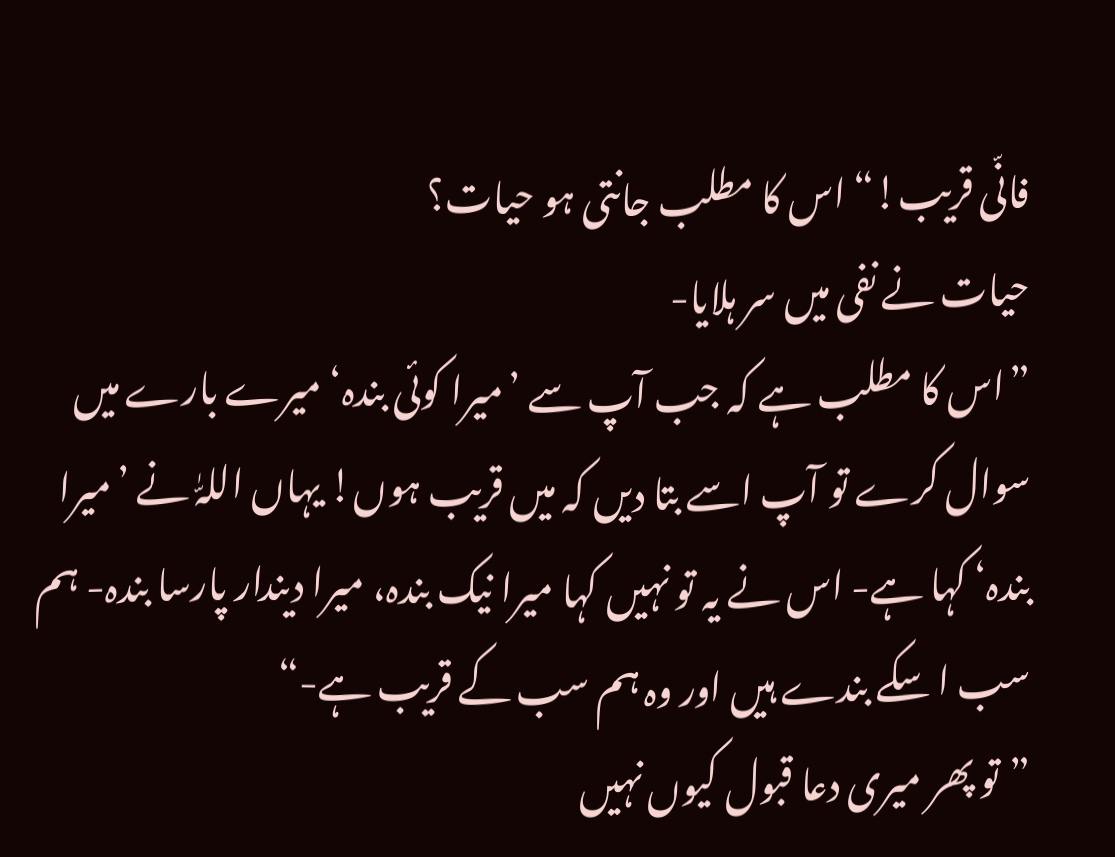فانّی قریب!“ اس کا مطلب جانتی ہو حیات؟
حیات نے نفی میں سر ہلایا-
”اس کا مطلب ہے کہ جب آپ سے ’میرا کوئی بندہ‘ میرے بارے میں سوال کرے تو آپ اسے بتا دیں کہ میں قریب ہوں! یہاں اللہّٰ نے ’میرا بندہ‘ کہا ہے- اس نے یہ تو نہیں کہا میرا نیک بندہ، میرا دیندار پارسا بندہ- ہم سب ا سکے بندے ہیں اور وہ ہم سب کے قریب ہے-“
”تو پھر میری دعا قبول کیوں نہیں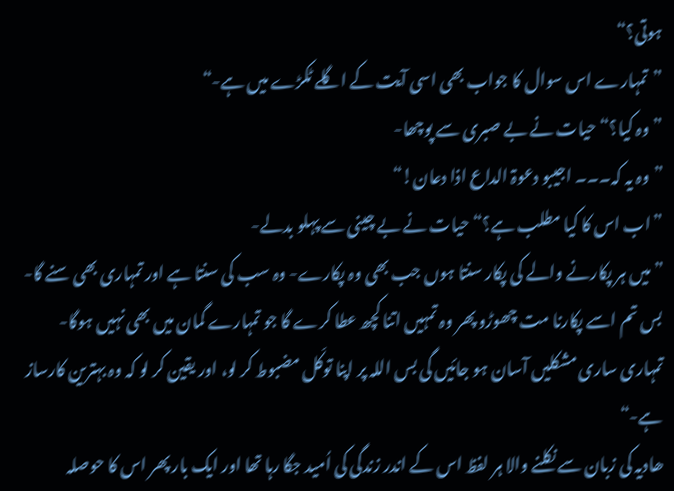ہوتی؟“
”تمہارے اس سوال کا جواب بھی اسی آیت کے اگلے ٹکڑے میں ہے-“
”وہ کیا؟“ حیات نے بے صبری سے پوچھا-
”وہ یہ کہ۔۔۔ اجیبو دعوۃ الداع اذا دعان!“
”اب اس کا کیا مطلب ہے؟“ حیات نے بے چینی سے پہلو بدلے-
”میں ہر پکارنے والے کی پکار سنتا ہوں جب بھی وہ پکارے- وہ سب کی سنتا ہے اور تمہاری بھی سنے گا- بس تم اسے پکارنا مت چھوڑو پھر وہ تمہیں اتنا کچھ عطا کرے گا جو تمہارے گمان میں بھی نہیں ہوگا- تمہاری ساری مشکلیں آسان ہو جائیں گی بس اللہ پر اپنا توکّل مضبوط کر لو، اور یقین کر لو کہ وہ بہترین کارساز ہے-“
ھادیہ کی زبان سے نکلنے والا ہر لفظ اس کے اندر زندگی کی اُمید جگا رہا تھا اور ایک بار پھر اس کا حوصلہ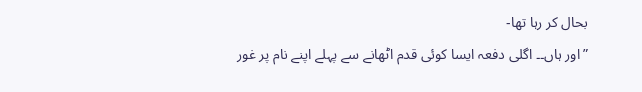بحال کر رہا تھا-
”اور ہاں۔۔ اگلی دفعہ ایسا کوئی قدم اٹھانے سے پہلے اپنے نام پر غور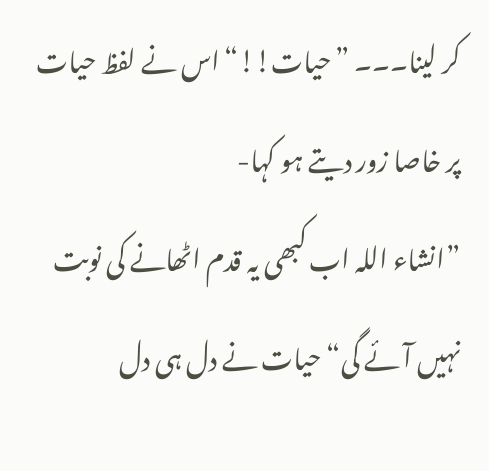کر لینا۔۔۔ ”حیات!!“ اس نے لفظ حیات پر خاصا زور دیتے ہو کہا-
”انشاء اللہ اب کبھی یہ قدم اٹھانے کی نوبت نہیں آ ئے گی“ حیات نے دل ہی دل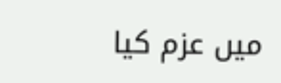میں عزم کیا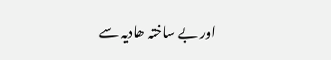اور بے ساختہ ھادیہ سے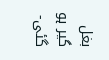بغل گیر ہو گئی-